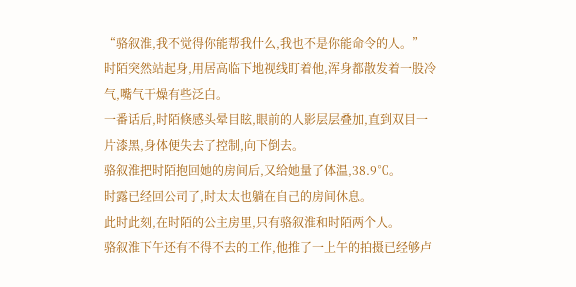“骆叙淮,我不觉得你能帮我什么,我也不是你能命令的人。”
时陌突然站起身,用居高临下地视线盯着他,浑身都散发着一股冷气,嘴气干燥有些泛白。
一番话后,时陌倏感头晕目眩,眼前的人影层层叠加,直到双目一片漆黑,身体便失去了控制,向下倒去。
骆叙淮把时陌抱回她的房间后,又给她量了体温,38.9℃。
时露已经回公司了,时太太也躺在自己的房间休息。
此时此刻,在时陌的公主房里,只有骆叙淮和时陌两个人。
骆叙淮下午还有不得不去的工作,他推了一上午的拍摄已经够卢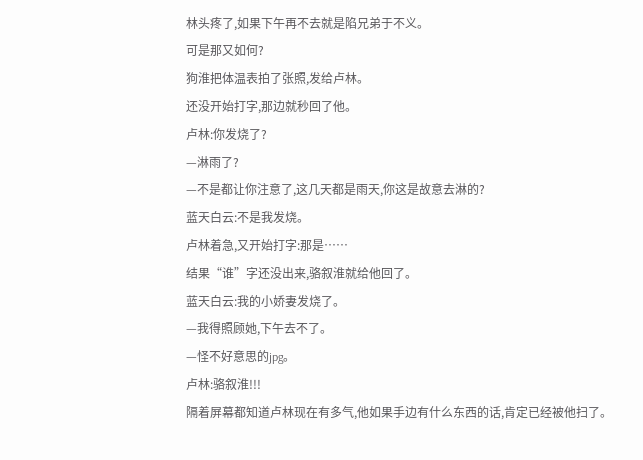林头疼了,如果下午再不去就是陷兄弟于不义。
可是那又如何?
狗淮把体温表拍了张照,发给卢林。
还没开始打字,那边就秒回了他。
卢林:你发烧了?
—淋雨了?
—不是都让你注意了,这几天都是雨天,你这是故意去淋的?
蓝天白云:不是我发烧。
卢林着急,又开始打字:那是……
结果“谁”字还没出来,骆叙淮就给他回了。
蓝天白云:我的小娇妻发烧了。
—我得照顾她,下午去不了。
—怪不好意思的jpg。
卢林:骆叙淮!!!
隔着屏幕都知道卢林现在有多气,他如果手边有什么东西的话,肯定已经被他扫了。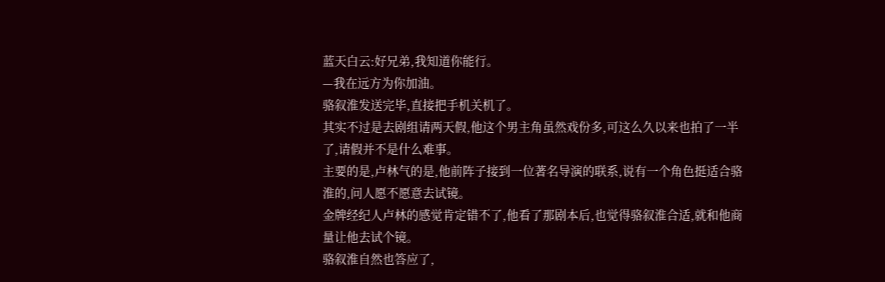蓝天白云:好兄弟,我知道你能行。
—我在远方为你加油。
骆叙淮发送完毕,直接把手机关机了。
其实不过是去剧组请两天假,他这个男主角虽然戏份多,可这么久以来也拍了一半了,请假并不是什么难事。
主要的是,卢林气的是,他前阵子接到一位著名导演的联系,说有一个角色挺适合骆淮的,问人愿不愿意去试镜。
金牌经纪人卢林的感觉肯定错不了,他看了那剧本后,也觉得骆叙淮合适,就和他商量让他去试个镜。
骆叙淮自然也答应了,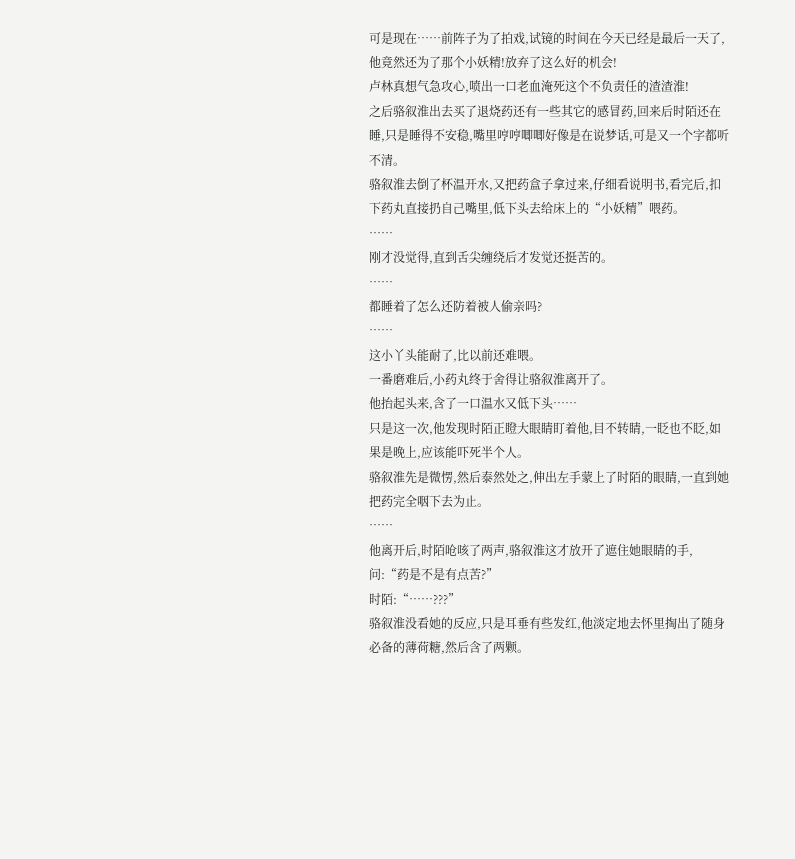可是现在……前阵子为了拍戏,试镜的时间在今天已经是最后一天了,他竟然还为了那个小妖精!放弃了这么好的机会!
卢林真想气急攻心,喷出一口老血淹死这个不负责任的渣渣淮!
之后骆叙淮出去买了退烧药还有一些其它的感冒药,回来后时陌还在睡,只是睡得不安稳,嘴里哼哼唧唧好像是在说梦话,可是又一个字都听不清。
骆叙淮去倒了杯温开水,又把药盒子拿过来,仔细看说明书,看完后,扣下药丸直接扔自己嘴里,低下头去给床上的“小妖精”喂药。
……
刚才没觉得,直到舌尖缠绕后才发觉还挺苦的。
……
都睡着了怎么还防着被人偷亲吗?
……
这小丫头能耐了,比以前还难喂。
一番磨难后,小药丸终于舍得让骆叙淮离开了。
他抬起头来,含了一口温水又低下头……
只是这一次,他发现时陌正瞪大眼睛盯着他,目不转睛,一眨也不眨,如果是晚上,应该能吓死半个人。
骆叙淮先是微愣,然后泰然处之,伸出左手蒙上了时陌的眼睛,一直到她把药完全咽下去为止。
……
他离开后,时陌呛咳了两声,骆叙淮这才放开了遮住她眼睛的手,问:“药是不是有点苦?”
时陌:“……???”
骆叙淮没看她的反应,只是耳垂有些发红,他淡定地去怀里掏出了随身必备的薄荷糖,然后含了两颗。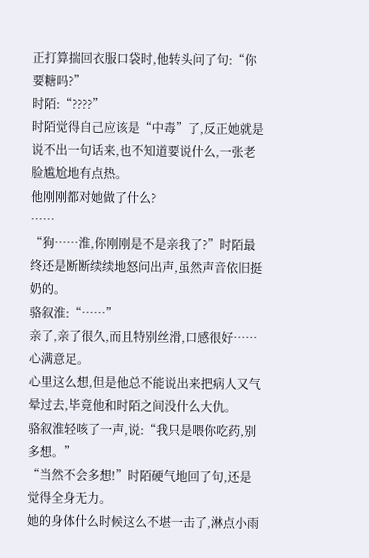正打算揣回衣服口袋时,他转头问了句:“你要糖吗?”
时陌:“????”
时陌觉得自己应该是“中毒”了,反正她就是说不出一句话来,也不知道要说什么,一张老脸尴尬地有点热。
他刚刚都对她做了什么?
……
“狗……淮,你刚刚是不是亲我了?”时陌最终还是断断续续地怒问出声,虽然声音依旧挺奶的。
骆叙淮:“……”
亲了,亲了很久,而且特别丝滑,口感很好……心满意足。
心里这么想,但是他总不能说出来把病人又气晕过去,毕竟他和时陌之间没什么大仇。
骆叙淮轻咳了一声,说:“我只是喂你吃药,别多想。”
“当然不会多想!”时陌硬气地回了句,还是觉得全身无力。
她的身体什么时候这么不堪一击了,淋点小雨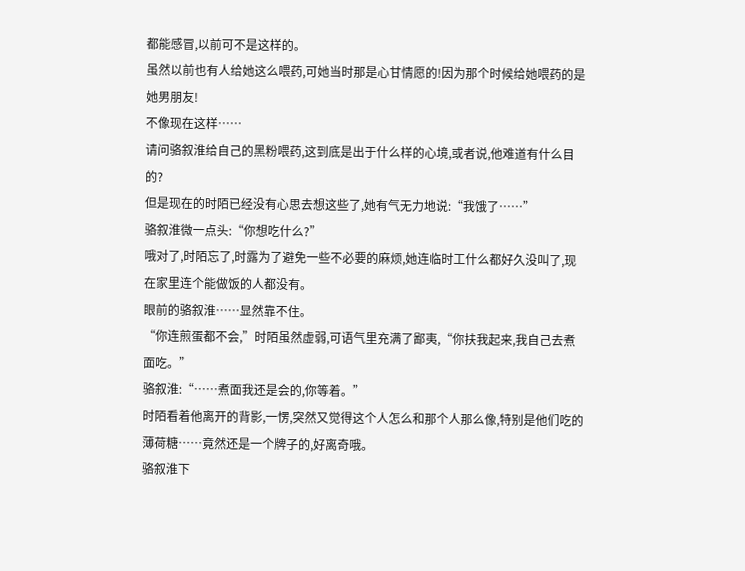都能感冒,以前可不是这样的。
虽然以前也有人给她这么喂药,可她当时那是心甘情愿的!因为那个时候给她喂药的是她男朋友!
不像现在这样……
请问骆叙淮给自己的黑粉喂药,这到底是出于什么样的心境,或者说,他难道有什么目的?
但是现在的时陌已经没有心思去想这些了,她有气无力地说:“我饿了……”
骆叙淮微一点头:“你想吃什么?”
哦对了,时陌忘了,时露为了避免一些不必要的麻烦,她连临时工什么都好久没叫了,现在家里连个能做饭的人都没有。
眼前的骆叙淮……显然靠不住。
“你连煎蛋都不会,”时陌虽然虚弱,可语气里充满了鄙夷,“你扶我起来,我自己去煮面吃。”
骆叙淮:“……煮面我还是会的,你等着。”
时陌看着他离开的背影,一愣,突然又觉得这个人怎么和那个人那么像,特别是他们吃的薄荷糖……竟然还是一个牌子的,好离奇哦。
骆叙淮下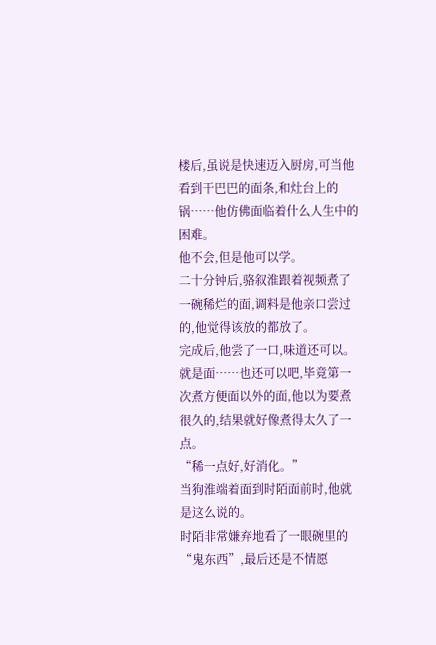楼后,虽说是快速迈入厨房,可当他看到干巴巴的面条,和灶台上的锅……他仿佛面临着什么人生中的困难。
他不会,但是他可以学。
二十分钟后,骆叙淮跟着视频煮了一碗稀烂的面,调料是他亲口尝过的,他觉得该放的都放了。
完成后,他尝了一口,味道还可以。
就是面……也还可以吧,毕竟第一次煮方便面以外的面,他以为要煮很久的,结果就好像煮得太久了一点。
“稀一点好,好消化。”
当狗淮端着面到时陌面前时,他就是这么说的。
时陌非常嫌弃地看了一眼碗里的“鬼东西”,最后还是不情愿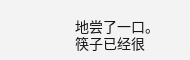地尝了一口。
筷子已经很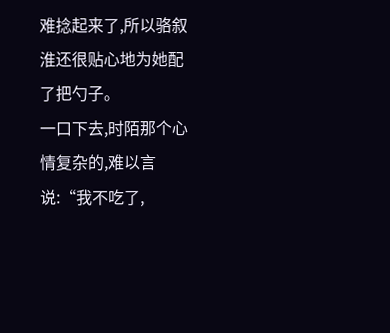难捻起来了,所以骆叙淮还很贴心地为她配了把勺子。
一口下去,时陌那个心情复杂的,难以言说:“我不吃了,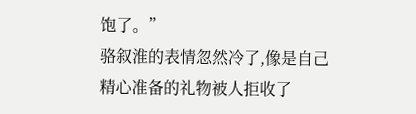饱了。”
骆叙淮的表情忽然冷了,像是自己精心准备的礼物被人拒收了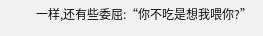一样,还有些委屈:“你不吃是想我喂你?”